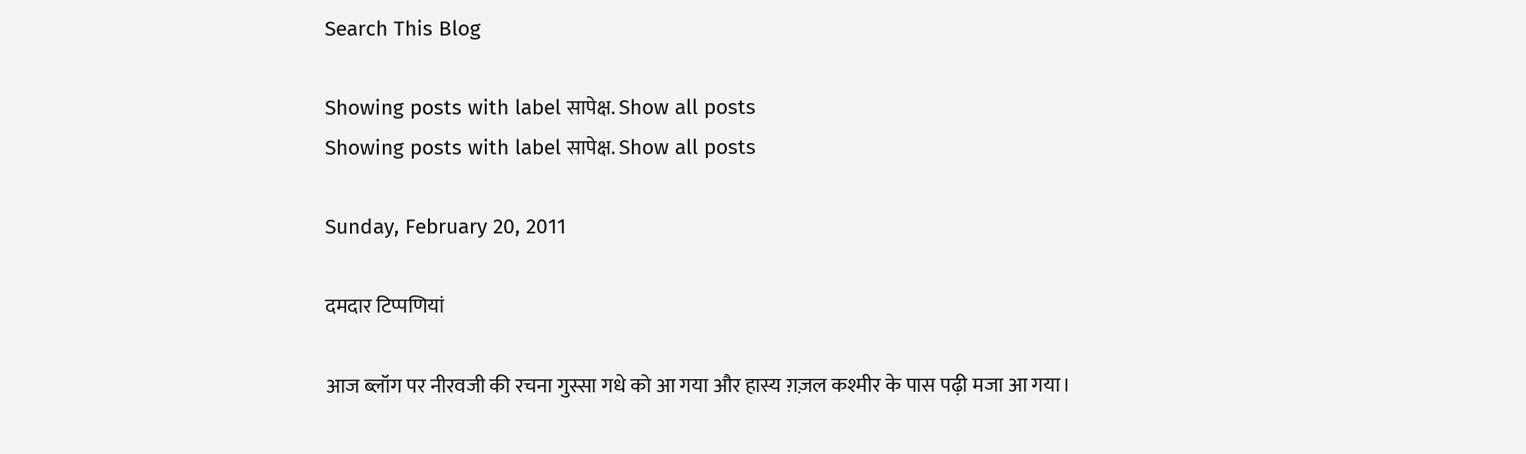Search This Blog

Showing posts with label सापेक्ष. Show all posts
Showing posts with label सापेक्ष. Show all posts

Sunday, February 20, 2011

दमदार टिप्पणियां

आज ब्लॉग पर नीरवजी की रचना गुस्सा गधे को आ गया और हास्य ग़ज़ल कश्मीर के पास पढ़ी मजा आ गया।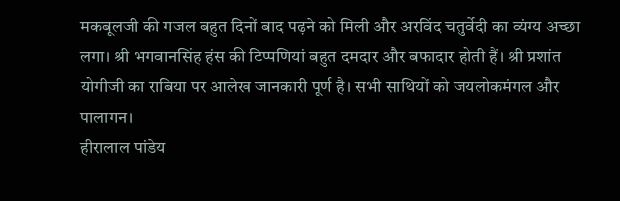मकबूलजी की गजल बहुत दिनों बाद पढ़ने को मिली और अरविंद चतुर्वेदी का व्यंग्य अच्छा लगा। श्री भगवानसिंह हंस की टिप्पणियां बहुत दमदार और बफादार होती हैं। श्री प्रशांत योगीजी का राबिया पर आलेख जानकारी पूर्ण है। सभी साथियों को जयलोकमंगल और पालागन।
हीरालाल पांडेय